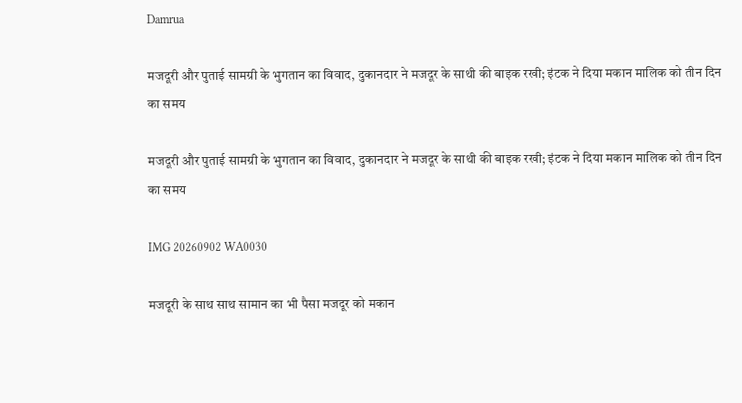Damrua

मजदूरी और पुताई सामग्री के भुगतान का विवाद, दुकानदार ने मजदूर के साथी की बाइक रखी; इंटक ने दिया मकान मालिक को तीन दिन का समय

मजदूरी और पुताई सामग्री के भुगतान का विवाद, दुकानदार ने मजदूर के साथी की बाइक रखी; इंटक ने दिया मकान मालिक को तीन दिन का समय

IMG 20260902 WA0030

मजदूरी के साथ साथ सामान का भी पैसा मजदूर को मकान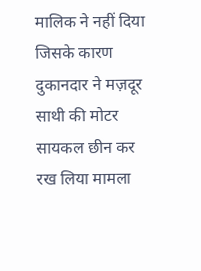मालिक ने नहीं दिया जिसके कारण दुकानदार ने मज़दूर साथी की मोटर सायकल छीन कर रख लिया मामला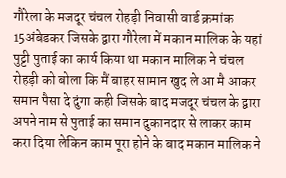गौरेला के मजदूर चंचल रोहड़ी निवासी वार्ड क्रमांक 15अंबेडकर जिसके द्वारा गौरेला में मकान मालिक के यहां पुट्टी पुताई का कार्य किया था मकान मालिक ने चंचल रोहड़ी को बोला कि मैं बाहर सामान खुद ले आ मै आकर समान पैसा दे दुंगा कही जिसके बाद मजदूर चंचल के द्वारा अपने नाम से पुताई का समान दुकानदार से लाकर काम करा दिया लेकिन काम पूरा होने के बाद मकान मालिक ने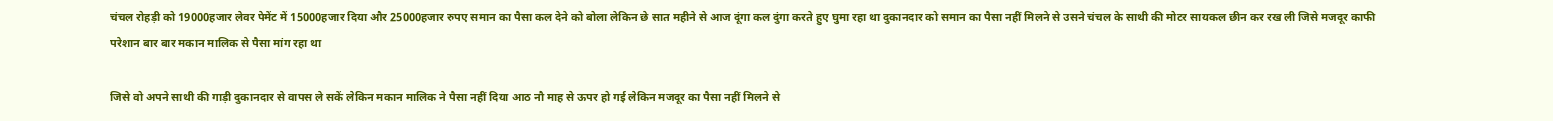चंचल रोहड़ी को 19000हजार लेवर पेमेंट में 15000हजार दिया और 25000हजार रुपए समान का पैसा कल देने को बोला लेकिन छे सात महीने से आज दूंगा कल दुंगा करते हुए घुमा रहा था दुकानदार को समान का पैसा नहीं मिलने से उसने चंचल के साथी की मोटर सायकल छीन कर रख ली जिसे मजदूर काफी परेशान बार बार मकान मालिक से पैसा मांग रहा था

जिसे वो अपने साथी की गाड़ी दुकानदार से वापस ले सकें लेकिन मकान मालिक ने पैसा नहीं दिया आठ नौ माह से ऊपर हो गई लेकिन मजदूर का पैसा नहीं मिलने से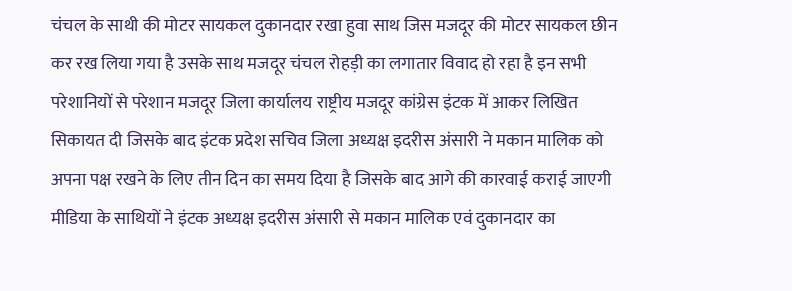चंचल के साथी की मोटर सायकल दुकानदार रखा हुवा साथ जिस मजदूर की मोटर सायकल छीन कर रख लिया गया है उसके साथ मजदूर चंचल रोहड़ी का लगातार विवाद हो रहा है इन सभी परेशानियों से परेशान मजदूर जिला कार्यालय राष्ट्रीय मजदूर कांग्रेस इंटक में आकर लिखित सिकायत दी जिसके बाद इंटक प्रदेश सचिव जिला अध्यक्ष इदरीस अंसारी ने मकान मालिक को अपना पक्ष रखने के लिए तीन दिन का समय दिया है जिसके बाद आगे की कारवाई कराई जाएगी मीडिया के साथियों ने इंटक अध्यक्ष इदरीस अंसारी से मकान मालिक एवं दुकानदार का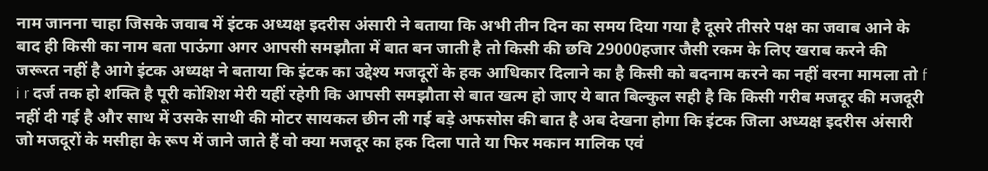नाम जानना चाहा जिसके जवाब में इंटक अध्यक्ष इदरीस अंसारी ने बताया कि अभी तीन दिन का समय दिया गया है दूसरे तीसरे पक्ष का जवाब आने के बाद ही किसी का नाम बता पाऊंगा अगर आपसी समझौता में बात बन जाती है तो किसी की छवि 29000हजार जैसी रकम के लिए खराब करने की जरूरत नहीं है आगे इंटक अध्यक्ष ने बताया कि इंटक का उद्देश्य मजदूरों के हक आधिकार दिलाने का है किसी को बदनाम करने का नहीं वरना मामला तो f i r दर्ज तक हो शक्ति है पूरी कोशिश मेरी यहीं रहेगी कि आपसी समझौता से बात खत्म हो जाए ये बात बिल्कुल सही है कि किसी गरीब मजदूर की मजदूरी नहीं दी गई है और साथ में उसके साथी की मोटर सायकल छीन ली गई बड़े अफसोस की बात है अब देखना होगा कि इंटक जिला अध्यक्ष इदरीस अंसारी जो मजदूरों के मसीहा के रूप में जाने जाते हैं वो क्या मजदूर का हक दिला पाते या फिर मकान मालिक एवं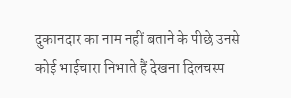दुकानदार का नाम नहीं बताने के पीछे उनसे कोई भाईचारा निभाते हैं देखना दिलचस्प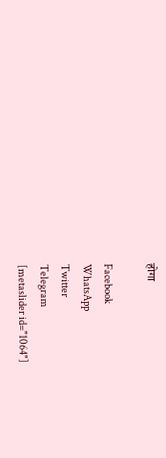होगा

Facebook
WhatsApp
Twitter
Telegram
[metaslider id="1064"]